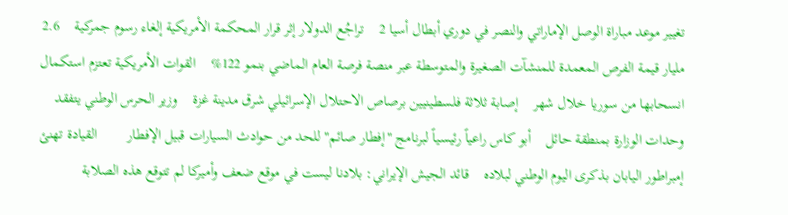تغيير موعد مباراة الوصل الإماراتي والنصر في دوري أبطال أسيا 2    تراجُع الدولار إثر قرار المحكمة الأمريكية إلغاء رسوم جمركية    2.6 مليار قيمة الفرص المعمدة للمنشآت الصغيرة والمتوسطة عبر منصة فرصة العام الماضي بنمو 122%    القوات الأمريكية تعتزم استكمال انسحابها من سوريا خلال شهر    إصابة ثلاثة فلسطينيين برصاص الاحتلال الإسرائيلي شرق مدينة غزة    وزير الحرس الوطني يتفقد وحدات الوزارة بمنطقة حائل    أبو كاس راعياً رئيسياً لبرنامج "إفطار صائم" للحد من حوادث السيارات قبيل الإفطار        القيادة تهنئ إمبراطور اليابان بذكرى اليوم الوطني لبلاده    قائد الجيش الإيراني: بلادنا ليست في موقع ضعف وأميركا لم تتوقع هذه الصلابة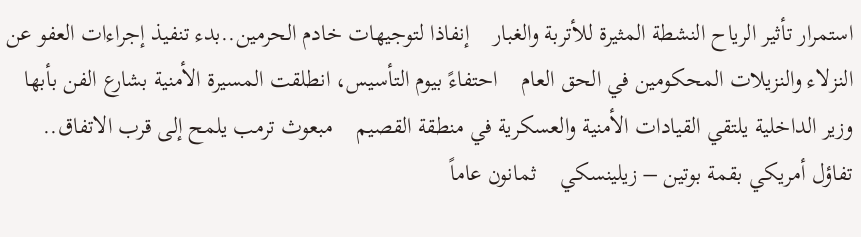استمرار تأثير الرياح النشطة المثيرة للأتربة والغبار    إنفاذا لتوجيهات خادم الحرمين..بدء تنفيذ إجراءات العفو عن النزلاء والنزيلات المحكومين في الحق العام    احتفاءً بيوم التأسيس، انطلقت المسيرة الأمنية بشارع الفن بأبها    وزير الداخلية يلتقي القيادات الأمنية والعسكرية في منطقة القصيم    مبعوث ترمب يلمح إلى قرب الاتفاق.. تفاؤل أمريكي بقمة بوتين – زيلينسكي    ثمانون عاماً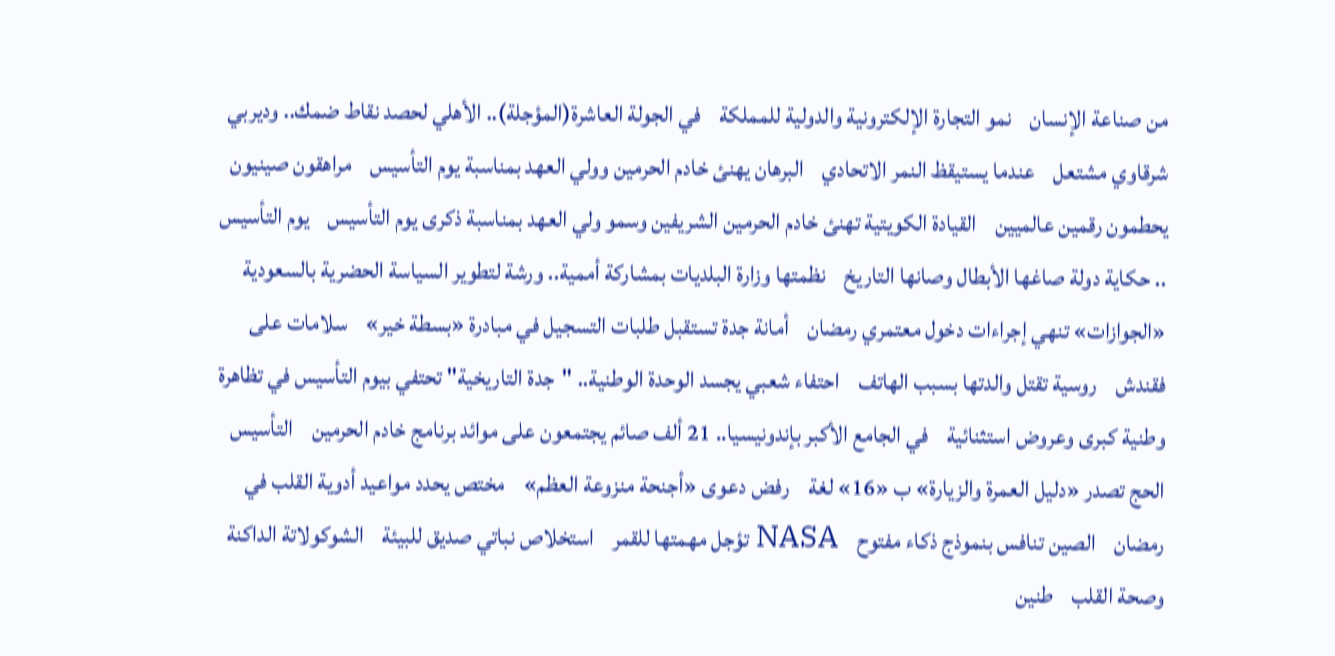من صناعة الإنسان    نمو التجارة الإلكترونية والدولية للمملكة    في الجولة العاشرة(المؤجلة).. الأهلي لحصد نقاط ضمك.. وديربي شرقاوي مشتعل    عندما يستيقظ النمر الاتحادي    البرهان يهنئ خادم الحرمين وولي العهد بمناسبة يوم التأسيس    مراهقون صينيون يحطمون رقمين عالميين    القيادة الكويتية تهنئ خادم الحرمين الشريفين وسمو ولي العهد بمناسبة ذكرى يوم التأسيس    يوم التأسيس .. حكاية دولة صاغها الأبطال وصانها التاريخ    نظمتها وزارة البلديات بمشاركة أممية.. ورشة لتطوير السياسة الحضرية بالسعودية    «الجوازات» تنهي إجراءات دخول معتمري رمضان    أمانة جدة تستقبل طلبات التسجيل في مبادرة «بسطة خير»    سلامات على فقندش    روسية تقتل والدتها بسبب الهاتف    احتفاء شعبي يجسد الوحدة الوطنية.. "جدة التاريخية" تحتفي بيوم التأسيس في تظاهرة وطنية كبرى وعروض استثنائية    في الجامع الأكبر بإندونيسيا.. 21 ألف صائم يجتمعون على موائد برنامج خادم الحرمين    التأسيس    الحج تصدر «دليل العمرة والزيارة» ب «16» لغة    رفض دعوى «أجنحة منزوعة العظم»    مختص يحدد مواعيد أدوية القلب في رمضان    الصين تنافس بنموذج ذكاء مفتوح    NASA تؤجل مهمتها للقمر    استخلاص نباتي صديق للبيئة    الشوكولاتة الداكنة وصحة القلب    طنين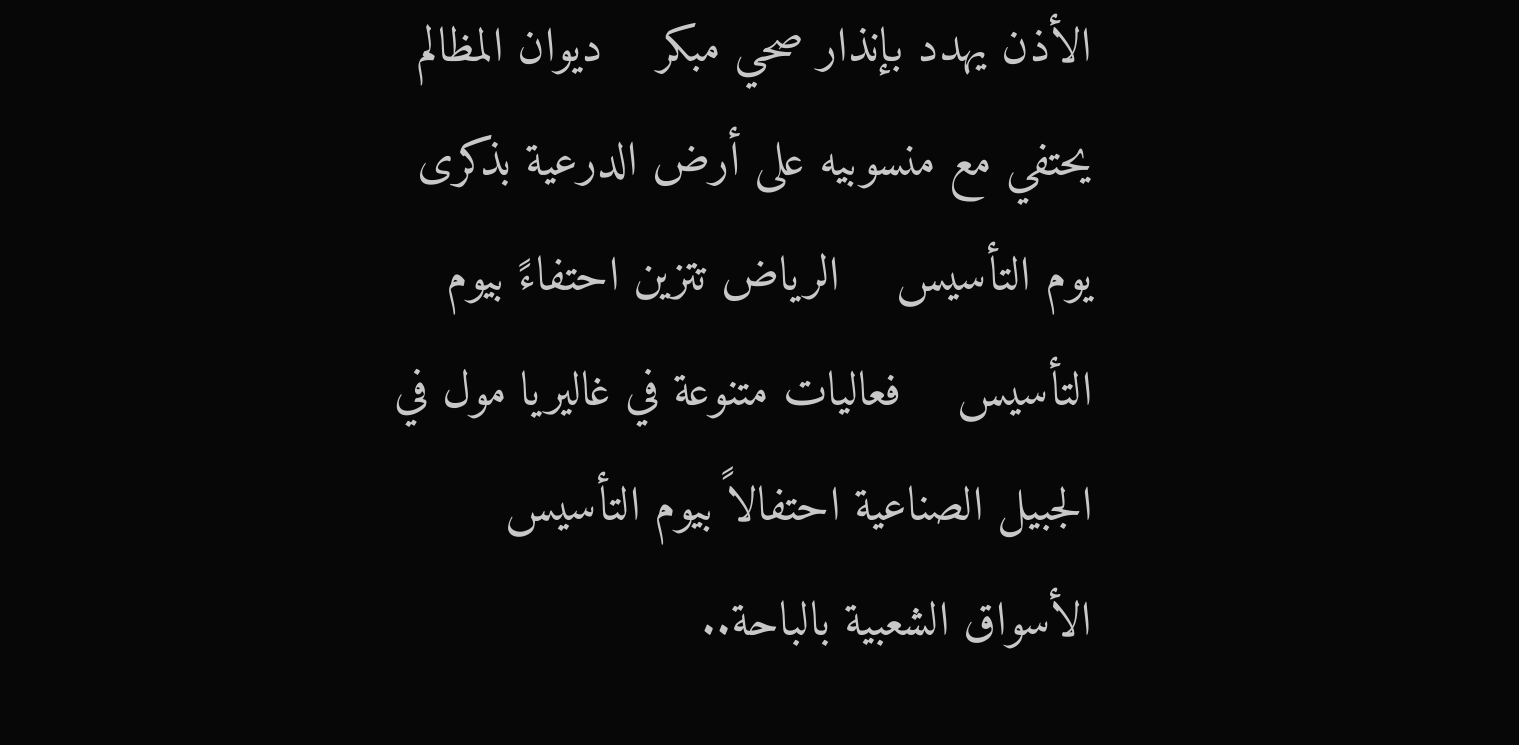الأذن يهدد بإنذار صحي مبكر    ديوان المظالم يحتفي مع منسوبيه على أرض الدرعية بذكرى يوم التأسيس    الرياض تتزين احتفاءً بيوم التأسيس    فعاليات متنوعة في غاليريا مول في الجبيل الصناعية احتفالاً بيوم التأسيس    الأسواق الشعبية بالباحة..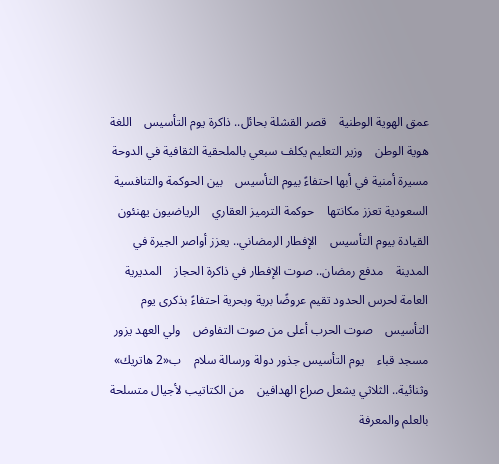عمق الهوية الوطنية    قصر القشلة بحائل.. ذاكرة يوم التأسيس    اللغة هوية الوطن    وزير التعليم يكلف سبعي بالملحقية الثقافية في الدوحة    مسيرة أمنية في أبها احتفاءً بيوم التأسيس    بين الحوكمة والتنافسية السعودية تعزز مكانتها    حوكمة الترميز العقاري    الرياضيون يهنئون القيادة بيوم التأسيس    الإفطار الرمضاني.. يعزز أواصر الجيرة في المدينة    مدفع رمضان.. صوت الإفطار في ذاكرة الحجاز    المديرية العامة لحرس الحدود تقيم عروضًا برية وبحرية احتفاءً بذكرى يوم التأسيس    صوت الحرب أعلى من صوت التفاوض    ولي العهد يزور مسجد قباء    يوم التأسيس جذور دولة ورسالة سلام    ب«2 هاتريك» وثنائية.. الثلاثي يشعل صراع الهدافين    من الكتاتيب لأجيال متسلحة بالعلم والمعرفة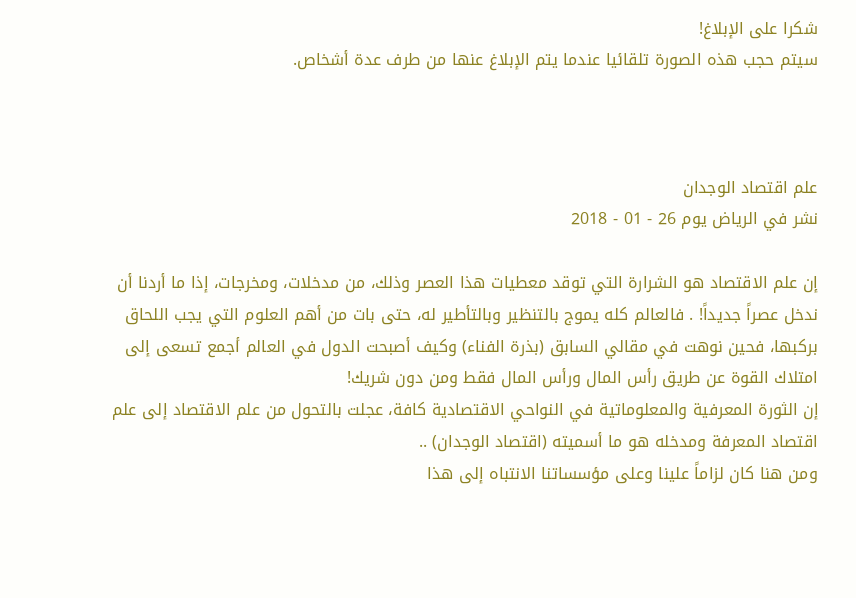شكرا على الإبلاغ!
سيتم حجب هذه الصورة تلقائيا عندما يتم الإبلاغ عنها من طرف عدة أشخاص.



علم اقتصاد الوجدان
نشر في الرياض يوم 26 - 01 - 2018

إن علم الاقتصاد هو الشرارة التي توقد معطيات هذا العصر وذلك، من مدخلات، ومخرجات، إذا ما أردنا أن ندخل عصراً جديداً! . فالعالم كله يموج بالتنظير وبالتأطير له، حتى بات من أهم العلوم التي يجب اللحاق بركبها، فحين نوهت في مقالي السابق (بذرة الفناء) وكيف أصبحت الدول في العالم أجمع تسعى إلى امتلاك القوة عن طريق رأس المال ورأس المال فقط ومن دون شريك!
إن الثورة المعرفية والمعلوماتية في النواحي الاقتصادية كافة، عجلت بالتحول من علم الاقتصاد إلى علم اقتصاد المعرفة ومدخله هو ما أسميته (اقتصاد الوجدان) ..
ومن هنا كان لزاماً علينا وعلى مؤسساتنا الانتباه إلى هذا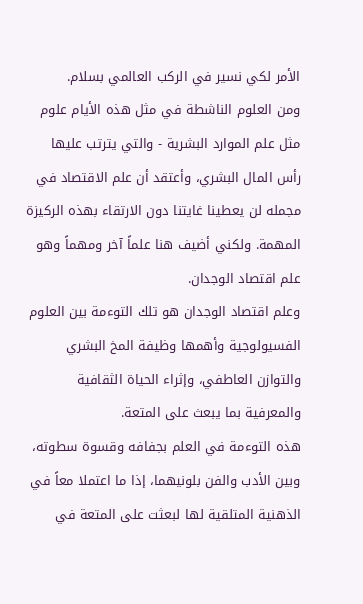الأمر لكي نسير في الركب العالمي بسلام.
ومن العلوم الناشطة في مثل هذه الأيام علوم مثل علم الموارد البشرية - والتي يترتب عليها رأس المال البشري، وأعتقد أن علم الاقتصاد في مجمله لن يعطينا غايتنا دون الارتقاء بهذه الركيزة المهمة. ولكني أضيف هنا علماً آخر ومهماً وهو علم اقتصاد الوجدان.
وعلم اقتصاد الوجدان هو تلك التوءمة بين العلوم الفسيولوجية وأهمها وظيفة المخ البشري والتوازن العاطفي، وإثراء الحياة الثقافية والمعرفية بما يبعث على المتعة.
هذه التوءمة في العلم بجفافه وقسوة سطوته، وبين الأدب والفن بلونيهما، إذا ما اعتملا معاً في الذهنية المتلقية لها لبعثت على المتعة في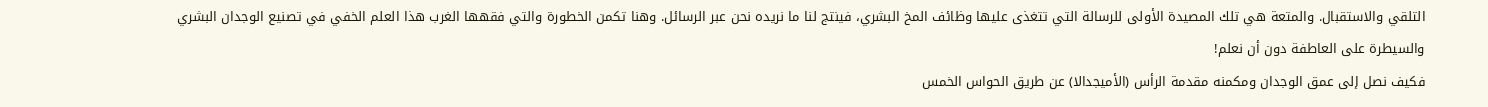التلقي والاستقبال. والمتعة هي تلك المصيدة الأولى للرسالة التي تتغذى عليها وظائف المخ البشري، فينتج لنا ما نريده نحن عبر الرسائل. وهنا تكمن الخطورة والتي فقهها الغرب هذا العلم الخفي في تصنيع الوجدان البشري والسيطرة على العاطفة دون أن نعلم!
فكيف نصل إلى عمق الوجدان ومكمنه مقدمة الرأس (الأميجدالا) عن طريق الحواس الخمس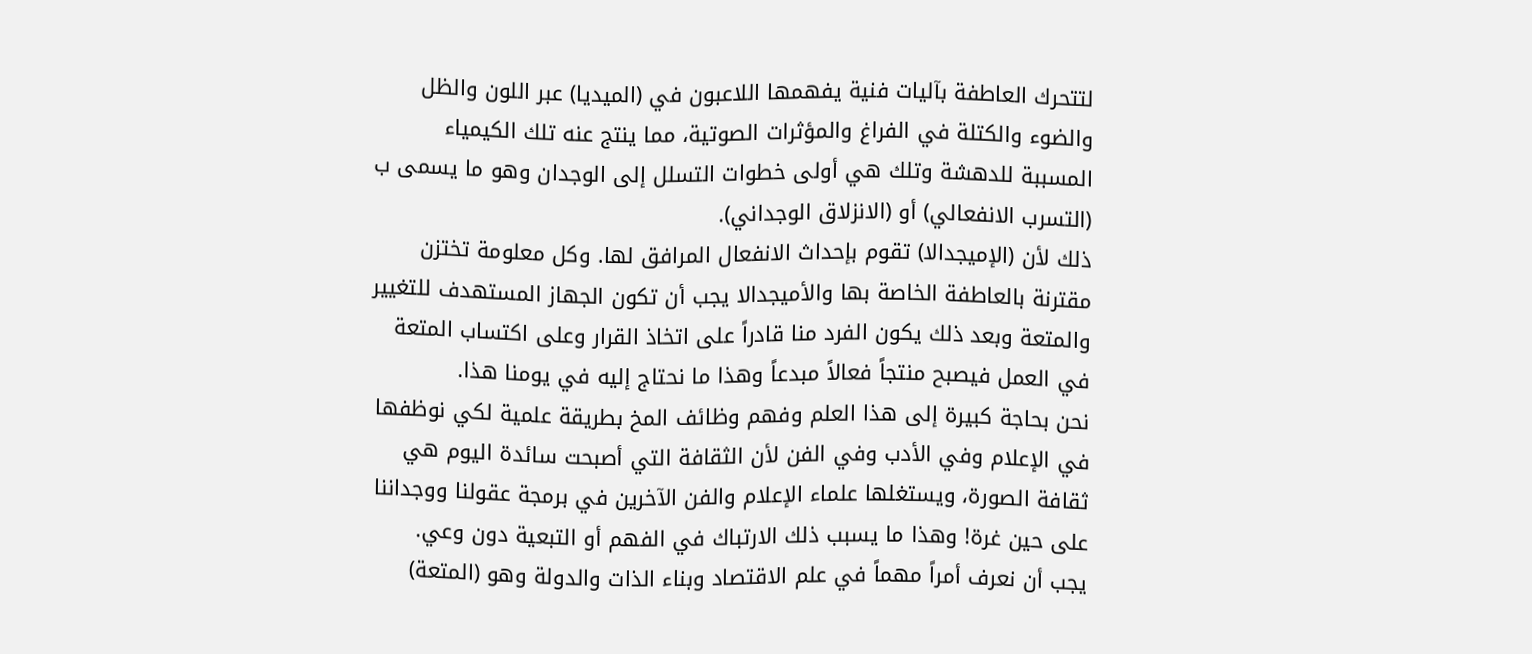لتتحرك العاطفة بآليات فنية يفهمها اللاعبون في (الميديا) عبر اللون والظل والضوء والكتلة في الفراغ والمؤثرات الصوتية، مما ينتج عنه تلك الكيمياء المسببة للدهشة وتلك هي أولى خطوات التسلل إلى الوجدان وهو ما يسمى ب (التسرب الانفعالي) أو (الانزلاق الوجداني).
ذلك لأن (الإميجدالا) تقوم بإحداث الانفعال المرافق لها. وكل معلومة تختزن مقترنة بالعاطفة الخاصة بها والأميجدالا يجب أن تكون الجهاز المستهدف للتغيير والمتعة وبعد ذلك يكون الفرد منا قادراً على اتخاذ القرار وعلى اكتساب المتعة في العمل فيصبح منتجاً فعالاً مبدعاً وهذا ما نحتاج إليه في يومنا هذا.
نحن بحاجة كبيرة إلى هذا العلم وفهم وظائف المخ بطريقة علمية لكي نوظفها في الإعلام وفي الأدب وفي الفن لأن الثقافة التي أصبحت سائدة اليوم هي ثقافة الصورة، ويستغلها علماء الإعلام والفن الآخرين في برمجة عقولنا ووجداننا على حين غرة! وهذا ما يسبب ذلك الارتباك في الفهم أو التبعية دون وعي.
يجب أن نعرف أمراً مهماً في علم الاقتصاد وبناء الذات والدولة وهو (المتعة)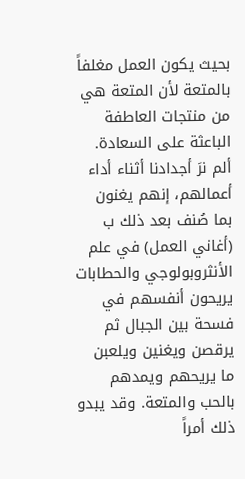بحيث يكون العمل مغلفاً بالمتعة لأن المتعة هي من منتجات العاطفة الباعثة على السعادة.
ألم نرَ أجدادنا أثناء أداء أعمالهم، إنهم يغنون بما صُنف بعد ذلك ب (أغاني العمل) في علم الأنثروبولوجي والحطابات يريحون أنفسهم في فسحة بين الجبال ثم يرقصن ويغنين ويلعبن ما يريحهم ويمدهم بالحب والمتعة. وقد يبدو ذلك أمراً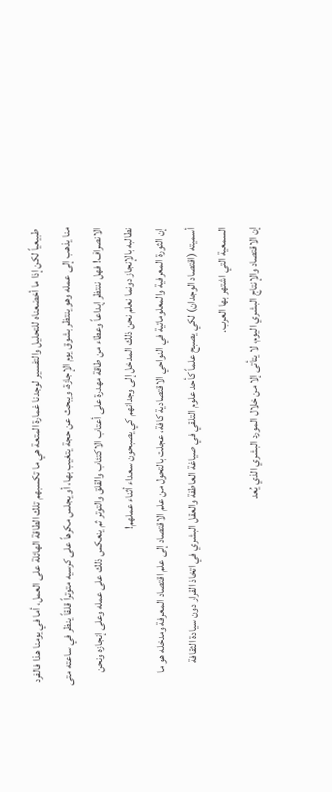طبيعياً لكن إذا ما أخضعناه للتحليل والتفسير لوجدنا غمارة المتعة هي ما تكسبهم تلك الطاقة الهائلة على العمل، أما في يومنا هذا فالفرد منا يذهب إلى عمله وهو ينتظر بشوق يوم الإجازة، ويبحث عن حجة يتغيب بها، أو يجلس مكرهاً على كرسيه متوتراً قلقاً ينظر في ساعته متى الانصراف! فهل ننتظر إبداعاً وعطاء من طاقة مهدرة على أعتاب الاكتئاب والقلق والتوتر ثم ينعكس ذلك على عمله وعلى إنجازه ونحن نطالبه بالإنجاز دونما نعلم نحن ذلك المدخل إلى وجدانهم كي يصبحون سعداء أثناء عملهم!
إن الثورة المعرفية والمعلوماتية في النواحي الاقتصادية كافة، عجلت بالتحول من علم الاقتصاد إلى علم اقتصاد المعرفة ومدخله هو ما أسميته (اقتصاد الوجدان) لكي يصبح علماً كأحد علوم التلقي في صياغة العاطفة والعقل البشري في اتخاذ القرار دون سيادة الثقافة السمعية التي اشتهر بها العرب.
إن الاقتصاد والإنتاج البشري اليوم، لا يتأتى إلا من خلال المورد البشري الذي يُعد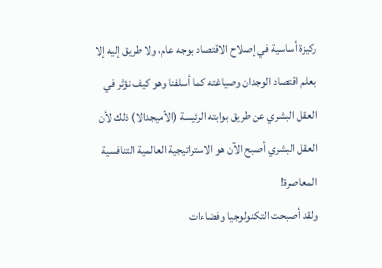ركيزة أساسية في إصلاح الاقتصاد بوجه عام، ولا طريق إليه إلا بعلم اقتصاد الوجدان وصياغته كما أسلفنا وهو كيف نؤثر في العقل البشري عن طريق بوابته الرئيسة (الأميجدالا) ذلك لأن العقل البشري أصبح الآن هو الاستراتيجية العالمية التنافسية المعاصرة!
ولقد أصبحت التكنولوجيا وفضاءات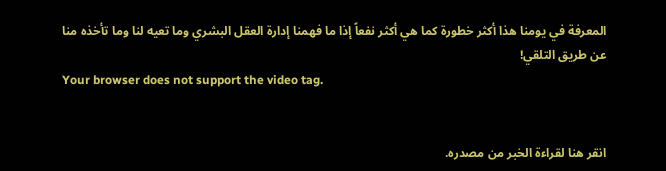المعرفة في يومنا هذا أكثر خطورة كما هي أكثر نفعاً إذا ما فهمنا إدارة العقل البشري وما تعيه لنا وما تأخذه منا عن طريق التلقي!
Your browser does not support the video tag.


انقر هنا لقراءة الخبر من مصدره.